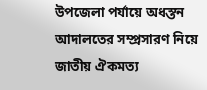উপজেলা পর্যায়ে অধস্তন আদালতের সম্প্রসারণ নিয়ে জাতীয় ঐকমত্য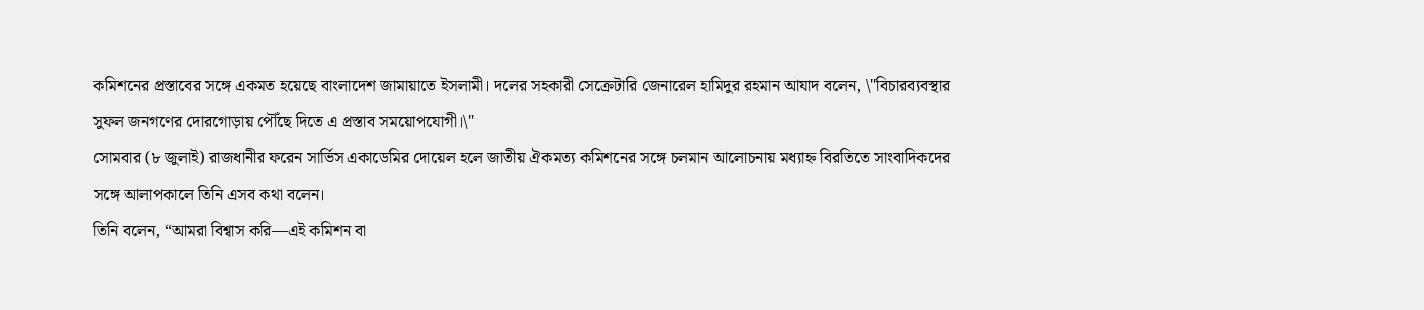কমিশনের প্রস্তাবের সঙ্গে একমত হয়েছে বাংলাদেশ জামায়াতে ইসলামী। দলের সহকারী সেক্রেটারি জেনারেল হামিদুর রহমান আযাদ বলেন, \"বিচারব্যবস্থার সুফল জনগণের দোরগোড়ায় পৌঁছে দিতে এ প্রস্তাব সময়োপযোগী।\"
সোমবার (৮ জুলাই) রাজধানীর ফরেন সার্ভিস একাডেমির দোয়েল হলে জাতীয় ঐকমত্য কমিশনের সঙ্গে চলমান আলোচনায় মধ্যাহ্ন বিরতিতে সাংবাদিকদের সঙ্গে আলাপকালে তিনি এসব কথা বলেন।
তিনি বলেন, “আমরা বিশ্বাস করি—এই কমিশন বা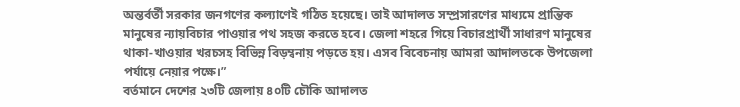অন্তর্বর্তী সরকার জনগণের কল্যাণেই গঠিত হয়েছে। তাই আদালত সম্প্রসারণের মাধ্যমে প্রান্তিক মানুষের ন্যায়বিচার পাওয়ার পথ সহজ করতে হবে। জেলা শহরে গিয়ে বিচারপ্রার্থী সাধারণ মানুষের থাকা-খাওয়ার খরচসহ বিভিন্ন বিড়ম্বনায় পড়তে হয়। এসব বিবেচনায় আমরা আদালতকে উপজেলা পর্যায়ে নেয়ার পক্ষে।”
বর্তমানে দেশের ২৩টি জেলায় ৪০টি চৌকি আদালত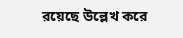রয়েছে উল্লেখ করে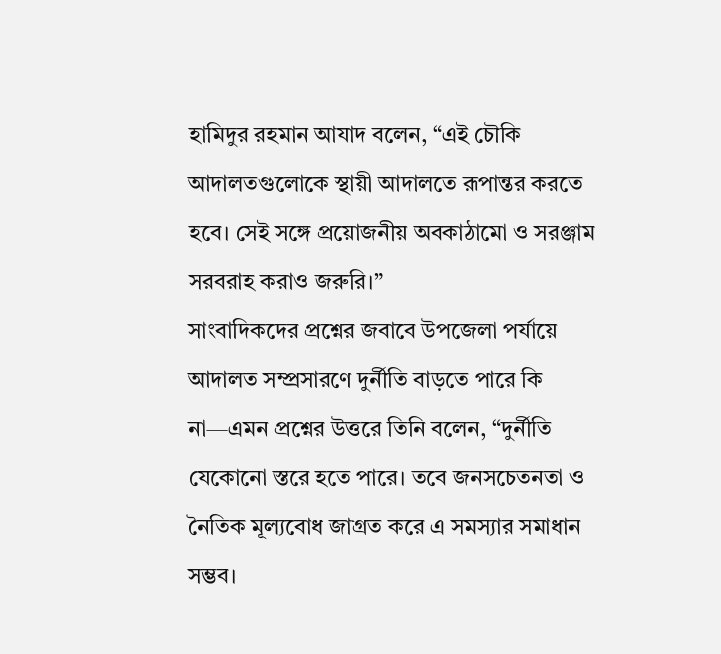হামিদুর রহমান আযাদ বলেন, “এই চৌকি আদালতগুলোকে স্থায়ী আদালতে রূপান্তর করতে হবে। সেই সঙ্গে প্রয়োজনীয় অবকাঠামো ও সরঞ্জাম সরবরাহ করাও জরুরি।”
সাংবাদিকদের প্রশ্নের জবাবে উপজেলা পর্যায়ে আদালত সম্প্রসারণে দুর্নীতি বাড়তে পারে কি না—এমন প্রশ্নের উত্তরে তিনি বলেন, “দুর্নীতি যেকোনো স্তরে হতে পারে। তবে জনসচেতনতা ও নৈতিক মূল্যবোধ জাগ্রত করে এ সমস্যার সমাধান সম্ভব।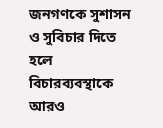জনগণকে সুশাসন ও সুবিচার দিতে হলে বিচারব্যবস্থাকে আরও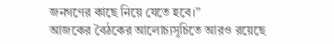জনগণের কাছে নিয়ে যেতে হবে।”
আজকের বৈঠকের আলোচ্যসূচিতে আরও রয়েছে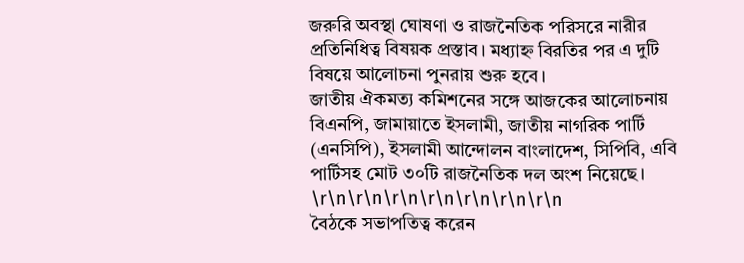জরুরি অবস্থা ঘোষণা ও রাজনৈতিক পরিসরে নারীর প্রতিনিধিত্ব বিষয়ক প্রস্তাব। মধ্যাহ্ন বিরতির পর এ দুটি বিষয়ে আলোচনা পুনরায় শুরু হবে।
জাতীয় ঐকমত্য কমিশনের সঙ্গে আজকের আলোচনায় বিএনপি, জামায়াতে ইসলামী, জাতীয় নাগরিক পার্টি (এনসিপি), ইসলামী আন্দোলন বাংলাদেশ, সিপিবি, এবি পার্টিসহ মোট ৩০টি রাজনৈতিক দল অংশ নিয়েছে।
\r\n\r\n\r\n\r\n\r\n\r\n\r\n
বৈঠকে সভাপতিত্ব করেন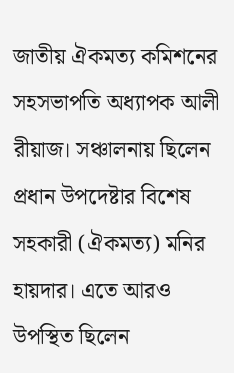জাতীয় ঐকমত্য কমিশনের সহসভাপতি অধ্যাপক আলী রীয়াজ। সঞ্চালনায় ছিলেন প্রধান উপদেষ্টার বিশেষ সহকারী (ঐকমত্য) মনির হায়দার। এতে আরও উপস্থিত ছিলেন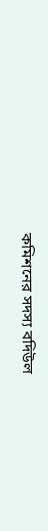কমিশনের সদস্য বদিউল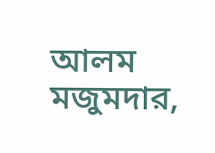আলম মজুমদার,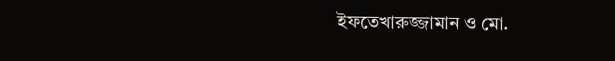ইফতেখারুজ্জামান ও মো.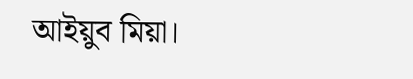আইয়ুব মিয়া।